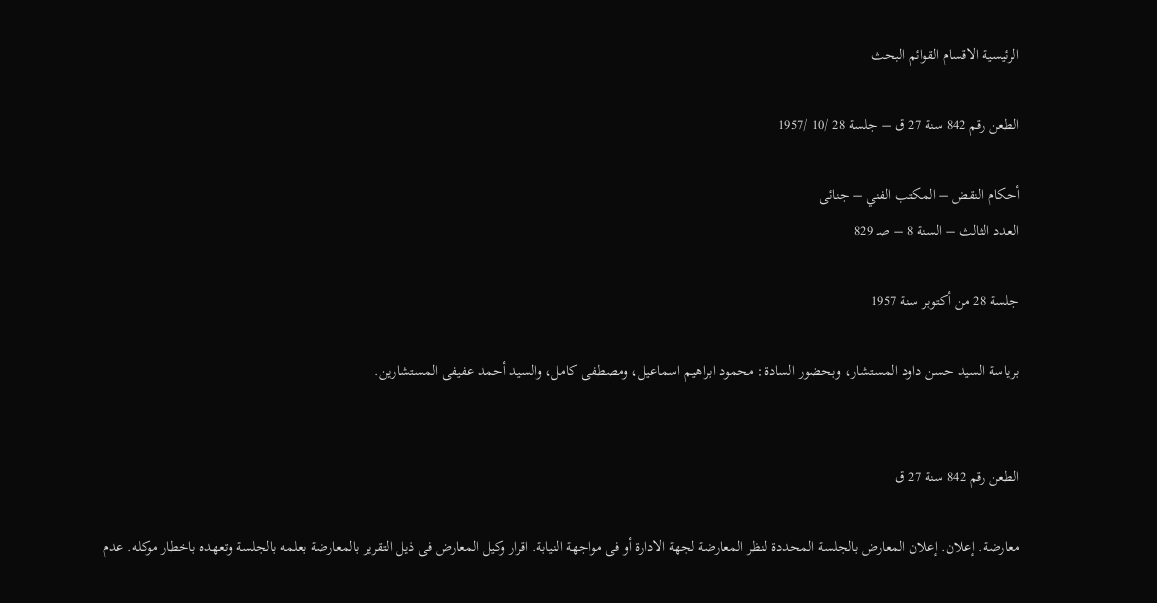الرئيسية الاقسام القوائم البحث

الطعن رقم 842 سنة 27 ق – جلسة 28 /10 /1957

أحكام النقض – المكتب الفني – جنائى
العدد الثالث – السنة 8 – صـ 829

جلسة 28 من أكتوبر سنة 1957

برياسة السيد حسن داود المستشار، وبحضور السادة: محمود ابراهيم اسماعيل، ومصطفى كامل، والسيد أحمد عفيفى المستشارين.


الطعن رقم 842 سنة 27 ق

معارضة. إعلان. إعلان المعارض بالجلسة المحددة لنظر المعارضة لجهة الادارة أو فى مواجهة النيابة. اقرار وكيل المعارض فى ذيل التقرير بالمعارضة بعلمه بالجلسة وتعهده باخطار موكله. عدم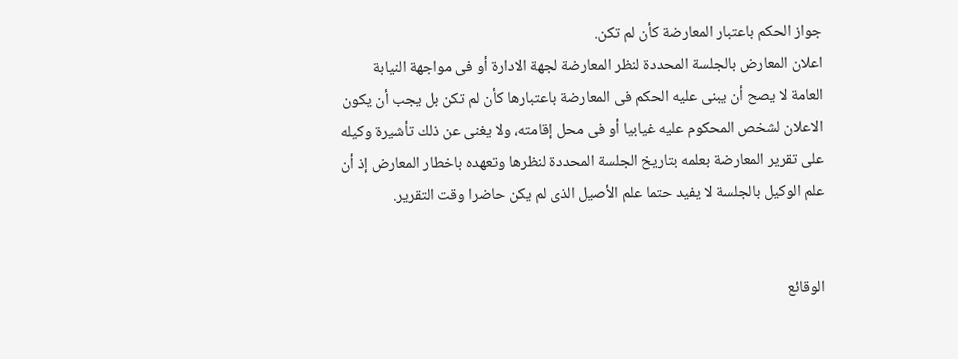جواز الحكم باعتبار المعارضة كأن لم تكن.
اعلان المعارض بالجلسة المحددة لنظر المعارضة لجهة الادارة أو فى مواجهة النيابة العامة لا يصح أن يبنى عليه الحكم فى المعارضة باعتبارها كأن لم تكن بل يجب أن يكون الاعلان لشخص المحكوم عليه غيابيا أو فى محل إقامته، ولا يغنى عن ذلك تأشيرة وكيله على تقرير المعارضة بعلمه بتاريخ الجلسة المحددة لنظرها وتعهده باخطار المعارض إذ أن علم الوكيل بالجلسة لا يفيد حتما علم الأصيل الذى لم يكن حاضرا وقت التقرير.


الوقائع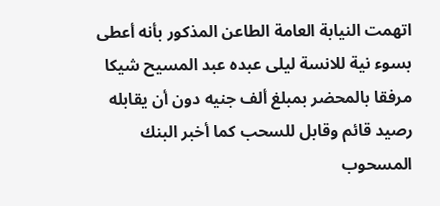اتهمت النيابة العامة الطاعن المذكور بأنه أعطى بسوء نية للانسة ليلى عبده عبد المسيح شيكا مرفقا بالمحضر بمبلغ ألف جنيه دون أن يقابله رصيد قائم وقابل للسحب كما أخبر البنك المسحوب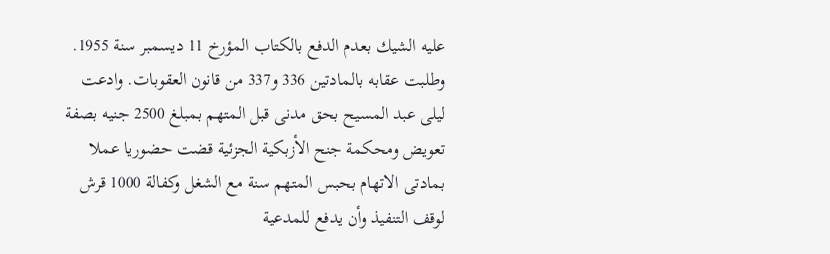عليه الشيك بعدم الدفع بالكتاب المؤرخ 11 ديسمبر سنة 1955. وطلبت عقابه بالمادتين 336 و337 من قانون العقوبات. وادعت ليلى عبد المسيح بحق مدنى قبل المتهم بمبلغ 2500 جنيه بصفة تعويض ومحكمة جنح الأزبكية الجزئية قضت حضوريا عملا بمادتى الاتهام بحبس المتهم سنة مع الشغل وكفالة 1000 قرش لوقف التنفيذ وأن يدفع للمدعية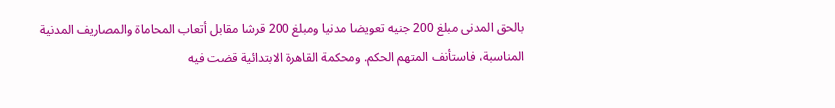بالحق المدنى مبلغ 200 جنيه تعويضا مدنيا ومبلغ 200 قرشا مقابل أتعاب المحاماة والمصاريف المدنية المناسبة، فاستأنف المتهم الحكم. ومحكمة القاهرة الابتدائية قضت فيه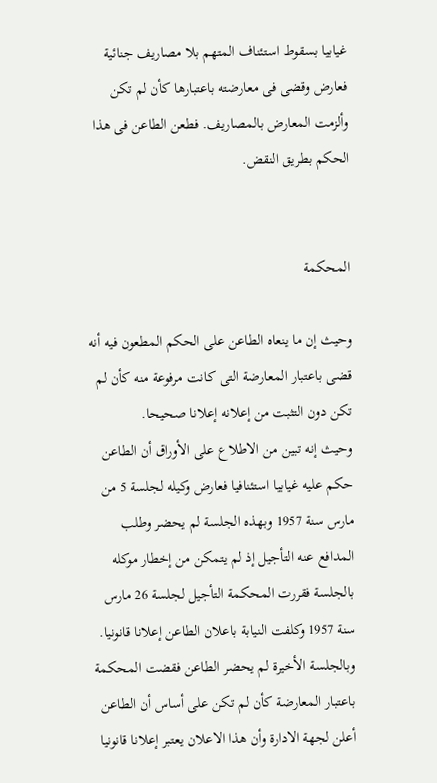غيابيا بسقوط استئناف المتهم بلا مصاريف جنائية فعارض وقضى فى معارضته باعتبارها كأن لم تكن وألزمت المعارض بالمصاريف. فطعن الطاعن فى هذا الحكم بطريق النقض.


المحكمة

وحيث إن ما ينعاه الطاعن على الحكم المطعون فيه أنه قضى باعتبار المعارضة التى كانت مرفوعة منه كأن لم تكن دون التثبت من إعلانه إعلانا صحيحا.
وحيث إنه تبين من الاطلاع على الأوراق أن الطاعن حكم عليه غيابيا استئنافيا فعارض وكيله لجلسة 5 من مارس سنة 1957 وبهذه الجلسة لم يحضر وطلب المدافع عنه التأجيل إذ لم يتمكن من إخطار موكله بالجلسة فقررت المحكمة التأجيل لجلسة 26 مارس سنة 1957 وكلفت النيابة باعلان الطاعن إعلانا قانونيا. وبالجلسة الأخيرة لم يحضر الطاعن فقضت المحكمة باعتبار المعارضة كأن لم تكن على أساس أن الطاعن أعلن لجهة الادارة وأن هذا الاعلان يعتبر إعلانا قانونيا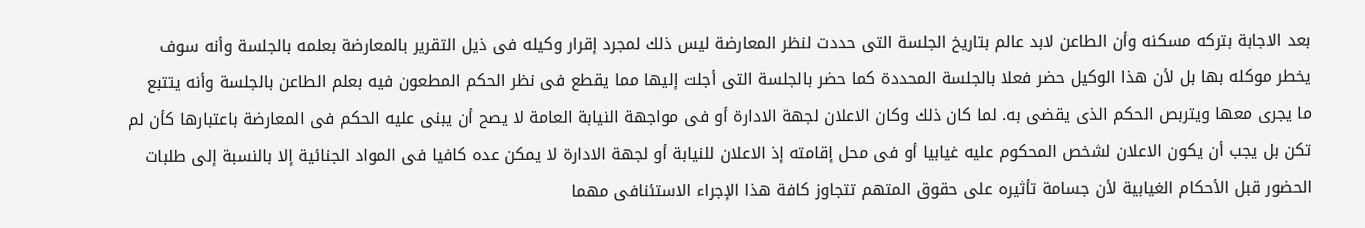بعد الاجابة بتركه مسكنه وأن الطاعن لابد عالم بتاريخ الجلسة التى حددت لنظر المعارضة ليس ذلك لمجرد إقرار وكيله فى ذيل التقرير بالمعارضة بعلمه بالجلسة وأنه سوف يخطر موكله بها بل لأن هذا الوكيل حضر فعلا بالجلسة المحددة كما حضر بالجلسة التى أجلت إليها مما يقطع فى نظر الحكم المطعون فيه بعلم الطاعن بالجلسة وأنه يتتبع ما يجرى معها ويتربص الحكم الذى يقضى به. لما كان ذلك وكان الاعلان لجهة الادارة أو فى مواجهة النيابة العامة لا يصح أن يبنى عليه الحكم فى المعارضة باعتبارها كأن لم تكن بل يجب أن يكون الاعلان لشخص المحكوم عليه غيابيا أو فى محل إقامته إذ الاعلان للنيابة أو لجهة الادارة لا يمكن عده كافيا فى المواد الجنائية إلا بالنسبة إلى طلبات الحضور قبل الأحكام الغيابية لأن جسامة تأثيره على حقوق المتهم تتجاوز كافة هذا الإجراء الاستئنافى مهما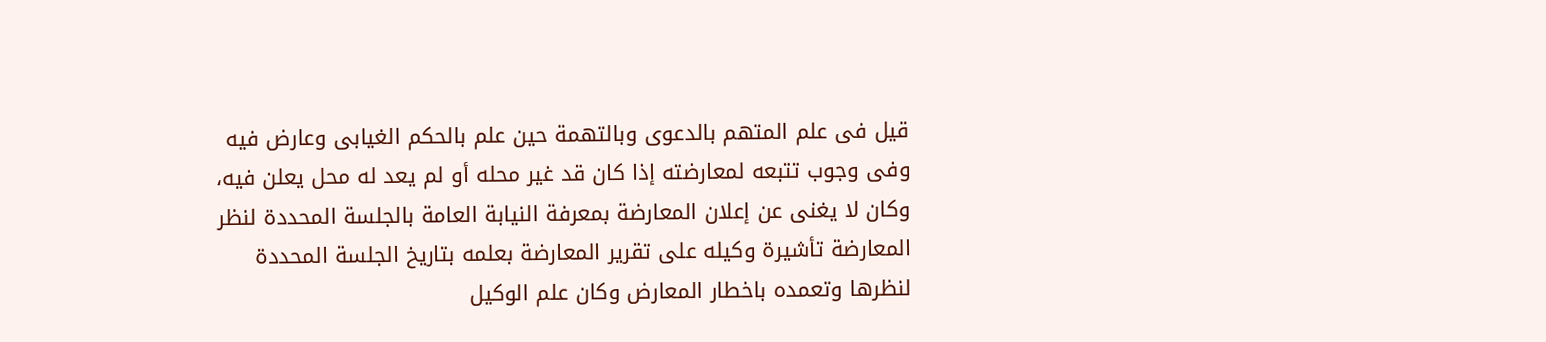قيل فى علم المتهم بالدعوى وبالتهمة حين علم بالحكم الغيابى وعارض فيه وفى وجوب تتبعه لمعارضته إذا كان قد غير محله أو لم يعد له محل يعلن فيه، وكان لا يغنى عن إعلان المعارضة بمعرفة النيابة العامة بالجلسة المحددة لنظر المعارضة تأشيرة وكيله على تقرير المعارضة بعلمه بتاريخ الجلسة المحددة لنظرها وتعمده باخطار المعارض وكان علم الوكيل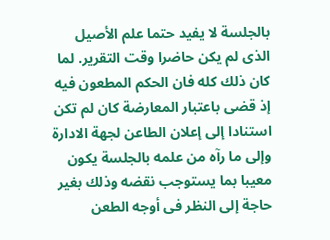بالجلسة لا يفيد حتما علم الأصيل الذى لم يكن حاضرا وقت التقرير. لما كان ذلك كله فان الحكم المطعون فيه إذ قضى باعتبار المعارضة كان لم تكن استنادا إلى إعلان الطاعن لجهة الادارة وإلى ما رآه من علمه بالجلسة يكون معيبا بما يستوجب نقضه وذلك بغير حاجة إلى النظر فى أوجه الطعن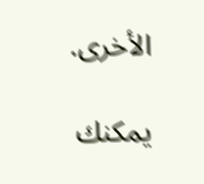الأخرى.

يمكنك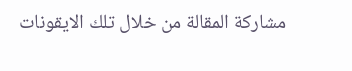مشاركة المقالة من خلال تلك الايقونات